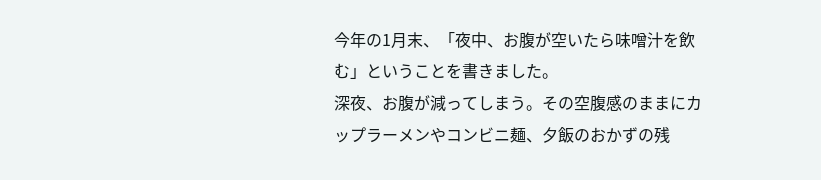今年の1月末、「夜中、お腹が空いたら味噌汁を飲む」ということを書きました。
深夜、お腹が減ってしまう。その空腹感のままにカップラーメンやコンビニ麺、夕飯のおかずの残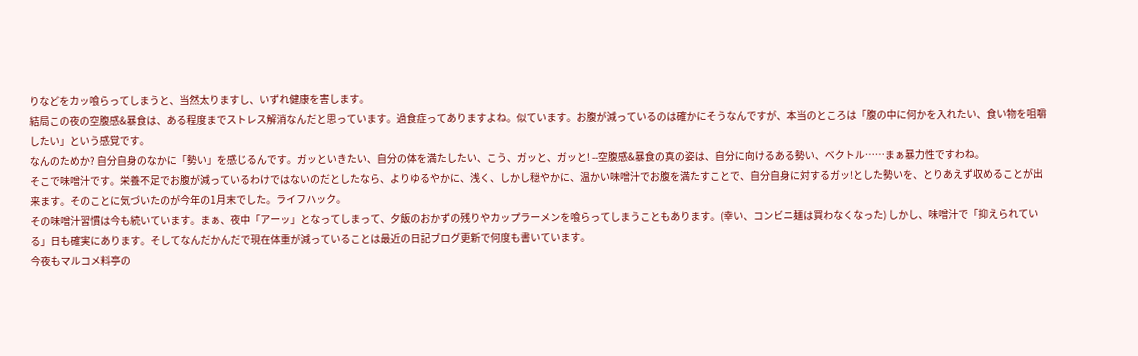りなどをカッ喰らってしまうと、当然太りますし、いずれ健康を害します。
結局この夜の空腹感&暴食は、ある程度までストレス解消なんだと思っています。過食症ってありますよね。似ています。お腹が減っているのは確かにそうなんですが、本当のところは「腹の中に何かを入れたい、食い物を咀嚼したい」という感覚です。
なんのためか? 自分自身のなかに「勢い」を感じるんです。ガッといきたい、自分の体を満たしたい、こう、ガッと、ガッと! --空腹感&暴食の真の姿は、自分に向けるある勢い、ベクトル……まぁ暴力性ですわね。
そこで味噌汁です。栄養不足でお腹が減っているわけではないのだとしたなら、よりゆるやかに、浅く、しかし穏やかに、温かい味噌汁でお腹を満たすことで、自分自身に対するガッ!とした勢いを、とりあえず収めることが出来ます。そのことに気づいたのが今年の1月末でした。ライフハック。
その味噌汁習慣は今も続いています。まぁ、夜中「アーッ」となってしまって、夕飯のおかずの残りやカップラーメンを喰らってしまうこともあります。(幸い、コンビニ麺は買わなくなった) しかし、味噌汁で「抑えられている」日も確実にあります。そしてなんだかんだで現在体重が減っていることは最近の日記ブログ更新で何度も書いています。
今夜もマルコメ料亭の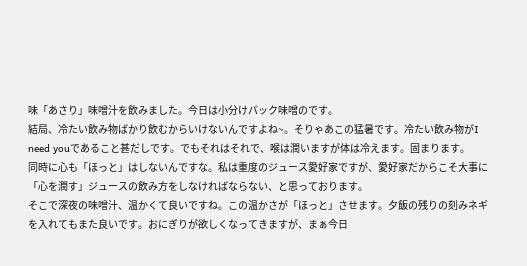味「あさり」味噌汁を飲みました。今日は小分けパック味噌のです。
結局、冷たい飲み物ばかり飲むからいけないんですよね~。そりゃあこの猛暑です。冷たい飲み物がI need youであること甚だしです。でもそれはそれで、喉は潤いますが体は冷えます。固まります。
同時に心も「ほっと」はしないんですな。私は重度のジュース愛好家ですが、愛好家だからこそ大事に「心を潤す」ジュースの飲み方をしなければならない、と思っております。
そこで深夜の味噌汁、温かくて良いですね。この温かさが「ほっと」させます。夕飯の残りの刻みネギを入れてもまた良いです。おにぎりが欲しくなってきますが、まぁ今日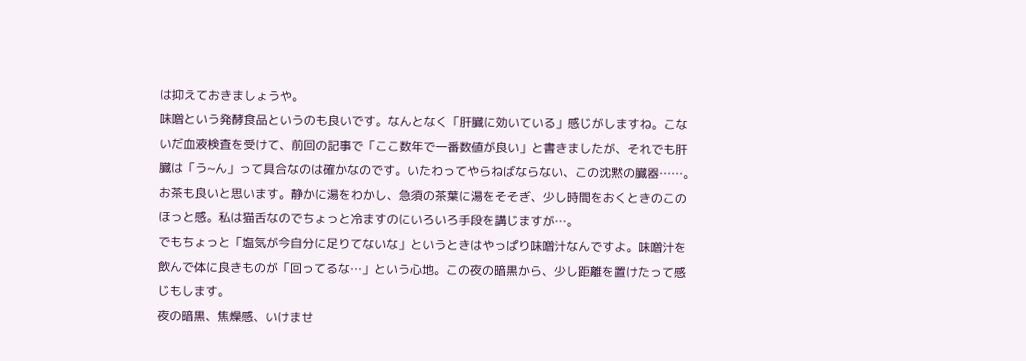は抑えておきましょうや。
味噌という発酵食品というのも良いです。なんとなく「肝臓に効いている」感じがしますね。こないだ血液検査を受けて、前回の記事で「ここ数年で一番数値が良い」と書きましたが、それでも肝臓は「う~ん」って具合なのは確かなのです。いたわってやらねばならない、この沈黙の臓器……。
お茶も良いと思います。静かに湯をわかし、急須の茶葉に湯をそそぎ、少し時間をおくときのこのほっと感。私は猫舌なのでちょっと冷ますのにいろいろ手段を講じますが…。
でもちょっと「塩気が今自分に足りてないな」というときはやっぱり味噌汁なんですよ。味噌汁を飲んで体に良きものが「回ってるな…」という心地。この夜の暗黒から、少し距離を置けたって感じもします。
夜の暗黒、焦燥感、いけませ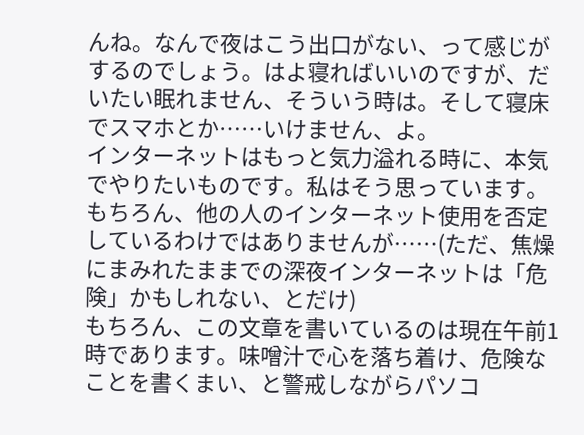んね。なんで夜はこう出口がない、って感じがするのでしょう。はよ寝ればいいのですが、だいたい眠れません、そういう時は。そして寝床でスマホとか……いけません、よ。
インターネットはもっと気力溢れる時に、本気でやりたいものです。私はそう思っています。もちろん、他の人のインターネット使用を否定しているわけではありませんが……(ただ、焦燥にまみれたままでの深夜インターネットは「危険」かもしれない、とだけ)
もちろん、この文章を書いているのは現在午前1時であります。味噌汁で心を落ち着け、危険なことを書くまい、と警戒しながらパソコ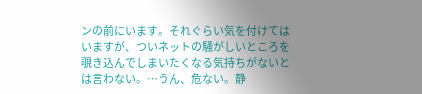ンの前にいます。それぐらい気を付けてはいますが、ついネットの騒がしいところを覗き込んでしまいたくなる気持ちがないとは言わない。…うん、危ない。静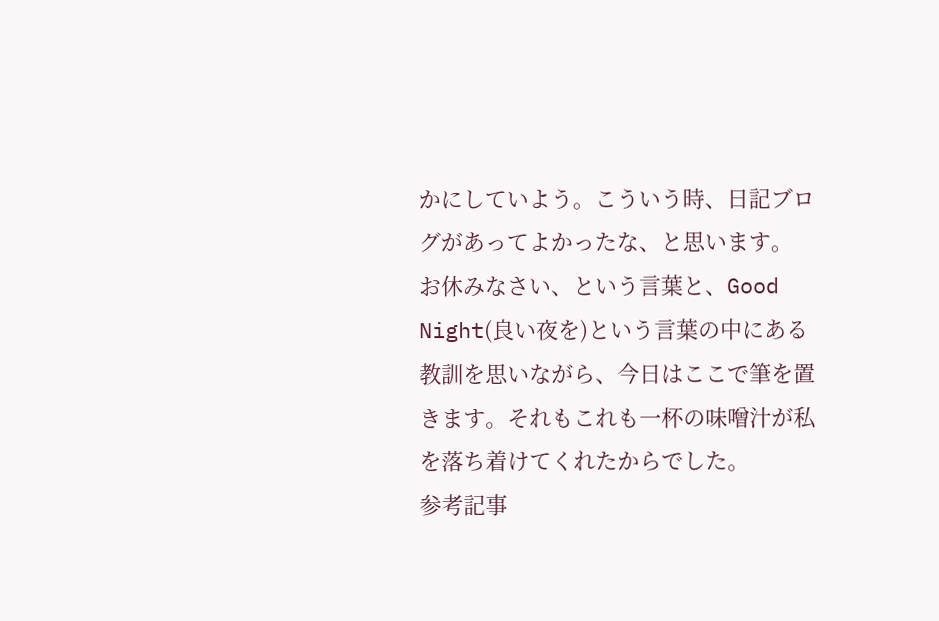かにしていよう。こういう時、日記ブログがあってよかったな、と思います。
お休みなさい、という言葉と、Good Night(良い夜を)という言葉の中にある教訓を思いながら、今日はここで筆を置きます。それもこれも一杯の味噌汁が私を落ち着けてくれたからでした。
参考記事